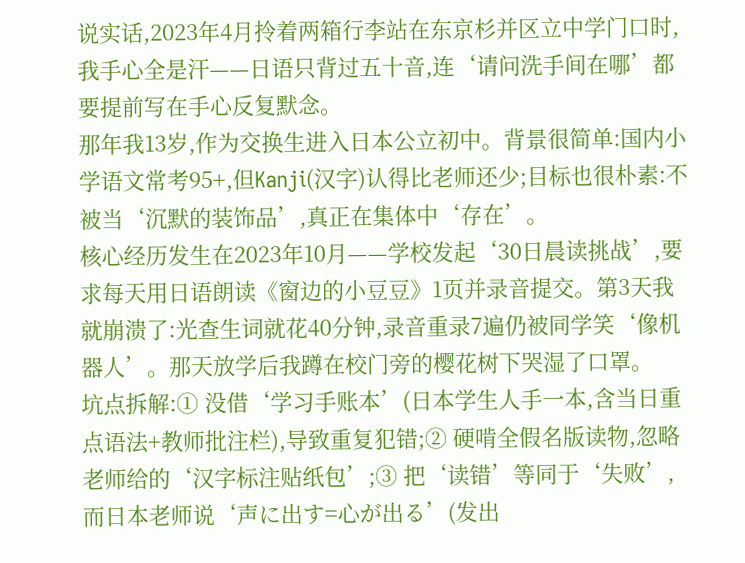说实话,2023年4月拎着两箱行李站在东京杉并区立中学门口时,我手心全是汗——日语只背过五十音,连‘请问洗手间在哪’都要提前写在手心反复默念。
那年我13岁,作为交换生进入日本公立初中。背景很简单:国内小学语文常考95+,但Kanji(汉字)认得比老师还少;目标也很朴素:不被当‘沉默的装饰品’,真正在集体中‘存在’。
核心经历发生在2023年10月——学校发起‘30日晨读挑战’,要求每天用日语朗读《窗边的小豆豆》1页并录音提交。第3天我就崩溃了:光查生词就花40分钟,录音重录7遍仍被同学笑‘像机器人’。那天放学后我蹲在校门旁的樱花树下哭湿了口罩。
坑点拆解:① 没借‘学习手账本’(日本学生人手一本,含当日重点语法+教师批注栏),导致重复犯错;② 硬啃全假名版读物,忽略老师给的‘汉字标注贴纸包’;③ 把‘读错’等同于‘失败’,而日本老师说‘声に出す=心が出る’(发出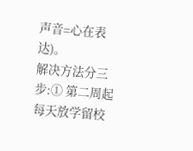声音=心在表达)。
解决方法分三步:① 第二周起每天放学留校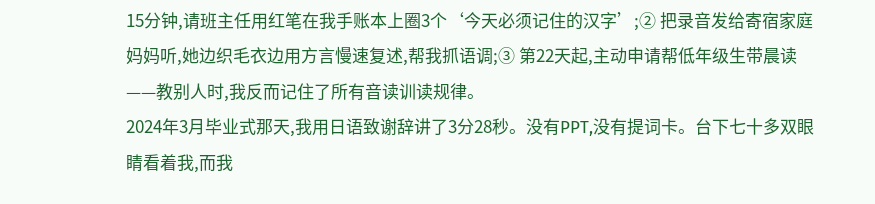15分钟,请班主任用红笔在我手账本上圈3个‘今天必须记住的汉字’;② 把录音发给寄宿家庭妈妈听,她边织毛衣边用方言慢速复述,帮我抓语调;③ 第22天起,主动申请帮低年级生带晨读——教别人时,我反而记住了所有音读训读规律。
2024年3月毕业式那天,我用日语致谢辞讲了3分28秒。没有PPT,没有提词卡。台下七十多双眼睛看着我,而我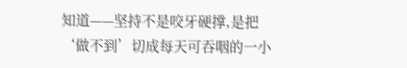知道——坚持不是咬牙硬撑,是把‘做不到’切成每天可吞咽的一小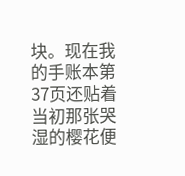块。现在我的手账本第37页还贴着当初那张哭湿的樱花便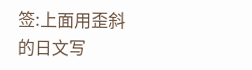签:上面用歪斜的日文写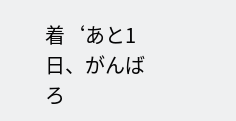着‘あと1日、がんばろ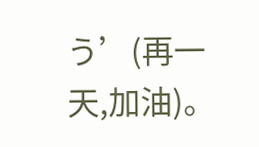う’(再一天,加油)。